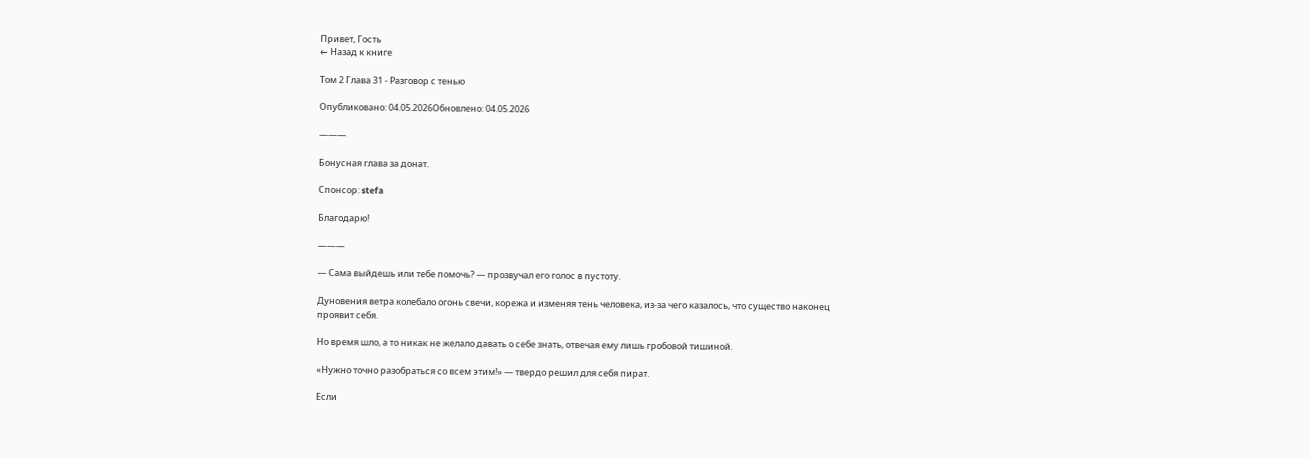Привет, Гость
← Назад к книге

Том 2 Глава 31 - Разговор с тенью

Опубликовано: 04.05.2026Обновлено: 04.05.2026

———

Бонусная глава за донат.

Спонсор: stefa

Благодарю!

———

— Сама выйдешь или тебе помочь? — прозвучал его голос в пустоту.

Дуновения ветра колебало огонь свечи, корежа и изменяя тень человека, из-за чего казалось, что существо наконец проявит себя.

Но время шло, а то никак не желало давать о себе знать, отвечая ему лишь гробовой тишиной.

«Нужно точно разобраться со всем этим!» — твердо решил для себя пират.

Если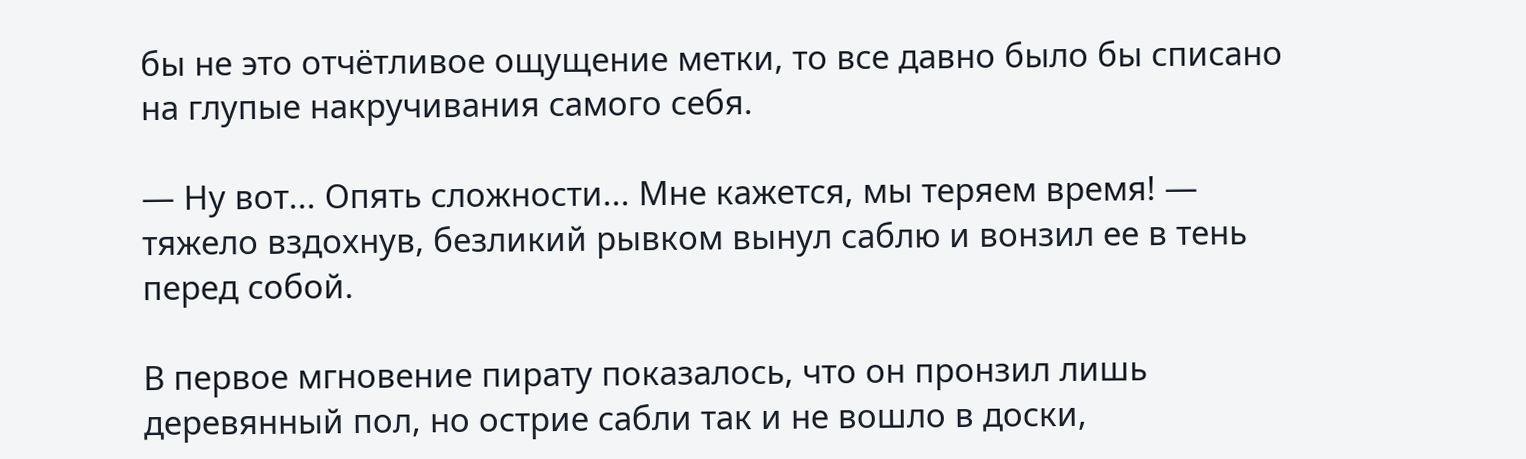бы не это отчётливое ощущение метки, то все давно было бы списано на глупые накручивания самого себя.

— Ну вот... Опять сложности... Мне кажется, мы теряем время! — тяжело вздохнув, безликий рывком вынул саблю и вонзил ее в тень перед собой.

В первое мгновение пирату показалось, что он пронзил лишь деревянный пол, но острие сабли так и не вошло в доски,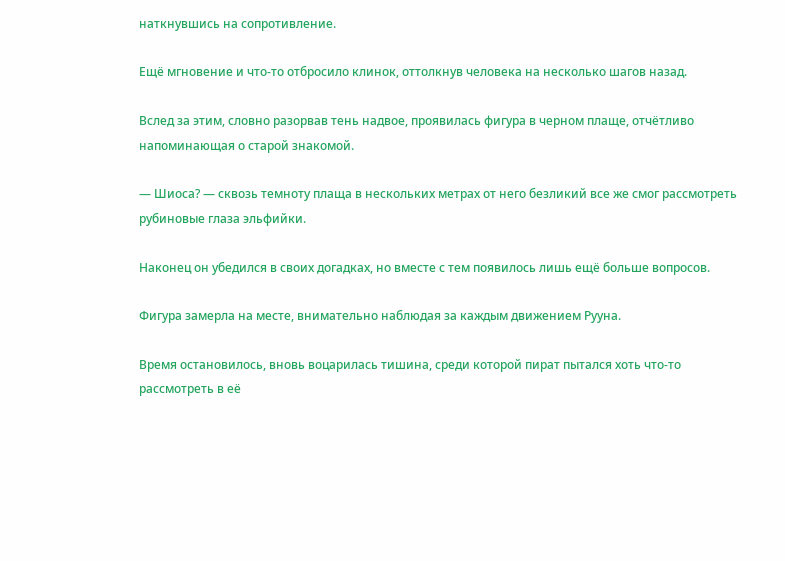наткнувшись на сопротивление.

Ещё мгновение и что-то отбросило клинок, оттолкнув человека на несколько шагов назад.

Вслед за этим, словно разорвав тень надвое, проявилась фигура в черном плаще, отчётливо напоминающая о старой знакомой.

— Шиоса? — сквозь темноту плаща в нескольких метрах от него безликий все же смог рассмотреть рубиновые глаза эльфийки.

Наконец он убедился в своих догадках, но вместе с тем появилось лишь ещё больше вопросов.

Фигура замерла на месте, внимательно наблюдая за каждым движением Рууна.

Время остановилось, вновь воцарилась тишина, среди которой пират пытался хоть что-то рассмотреть в её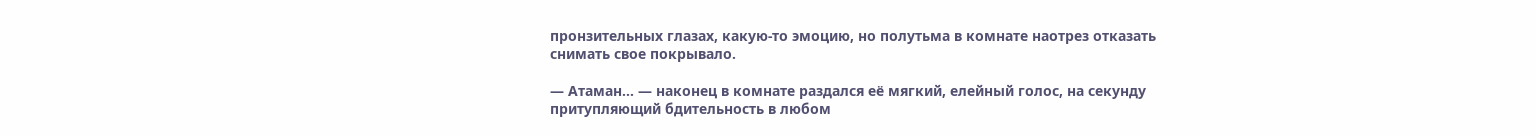пронзительных глазах, какую-то эмоцию, но полутьма в комнате наотрез отказать снимать свое покрывало.

— Атаман... — наконец в комнате раздался её мягкий, елейный голос, на секунду притупляющий бдительность в любом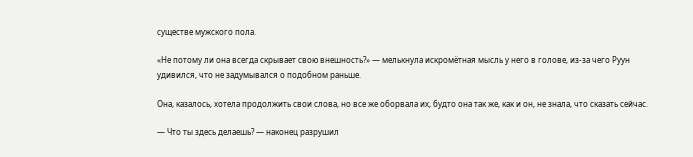существе мужского пола.

«Не потому ли она всегда скрывает свою внешность?» — мелькнула искромётная мысль у него в голове, из-за чего Руун удивился, что не задумывался о подобном раньше.

Она, казалось, хотела продолжить свои слова, но все же оборвала их, будто она так же, как и он, не знала, что сказать сейчас.

— Что ты здесь делаешь? — наконец разрушил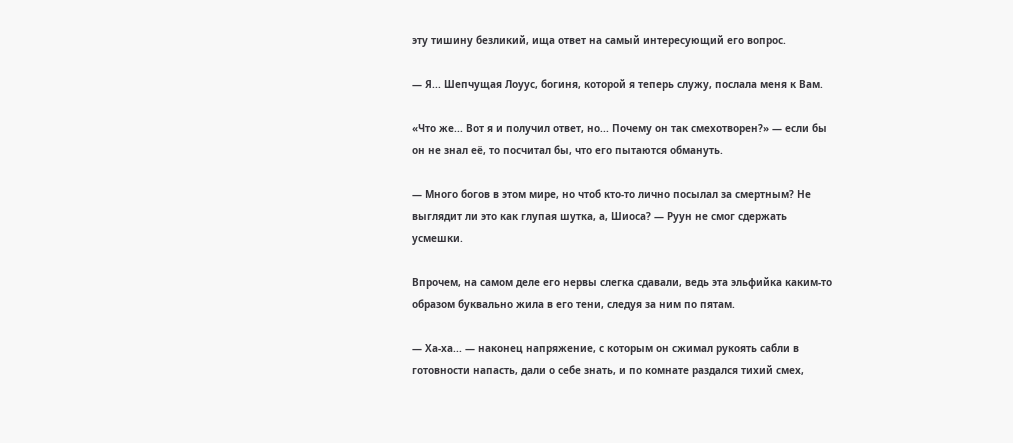эту тишину безликий, ища ответ на самый интересующий его вопрос.

— Я... Шепчущая Лоуус, богиня, которой я теперь служу, послала меня к Вам.

«Что же... Вот я и получил ответ, но... Почему он так смехотворен?» — если бы он не знал её, то посчитал бы, что его пытаются обмануть.

— Много богов в этом мире, но чтоб кто-то лично посылал за смертным? Не выглядит ли это как глупая шутка, а, Шиоса? — Руун не смог сдержать усмешки.

Впрочем, на самом деле его нервы слегка сдавали, ведь эта эльфийка каким-то образом буквально жила в его тени, следуя за ним по пятам.

— Ха-ха... — наконец напряжение, с которым он сжимал рукоять сабли в готовности напасть, дали о себе знать, и по комнате раздался тихий смех,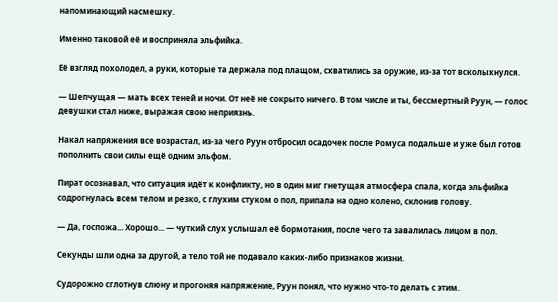напоминающий насмешку.

Именно таковой её и восприняла эльфийка.

Её взгляд похолодел, а руки, которые та держала под плащом, схватились за оружие, из-за тот всколыхнулся.

— Шепчущая ― мать всех теней и ночи. От неё не сокрыто ничего. В том числе и ты, бессмертный Руун, — голос девушки стал ниже, выражая свою неприязнь.

Накал напряжения все возрастал, из-за чего Руун отбросил осадочек после Ромуса подальше и уже был готов пополнить свои силы ещё одним эльфом.

Пират осознавал, что ситуация идёт к конфликту, но в один миг гнетущая атмосфера спала, когда эльфийка содрогнулась всем телом и резко, с глухим стуком о пол, припала на одно колено, склонив голову.

— Да, госпожа... Хорошо... — чуткий слух услышал её бормотания, после чего та завалилась лицом в пол.

Секунды шли одна за другой, а тело той не подавало каких-либо признаков жизни.

Судорожно сглотнув слюну и прогоняя напряжение, Руун понял, что нужно что-то делать с этим.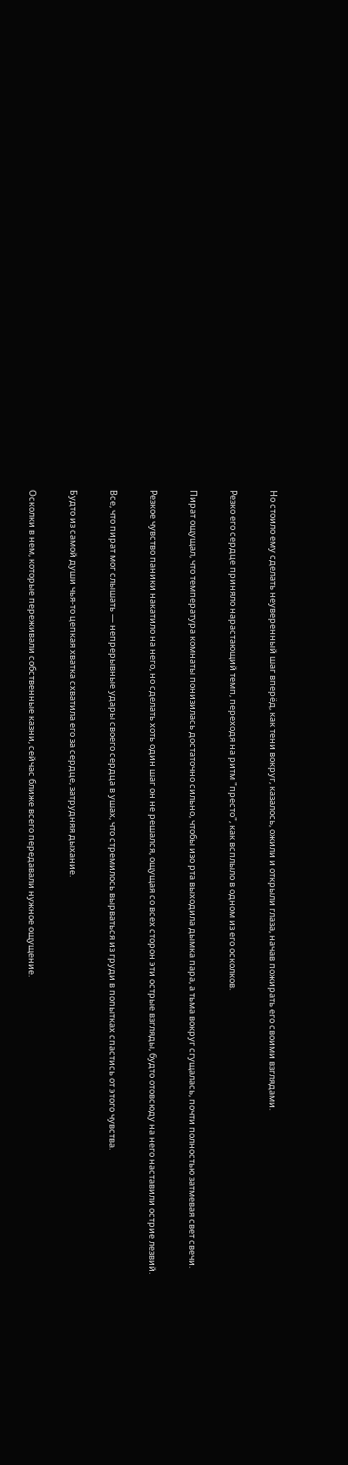Но стоило ему сделать неуверенный шаг вперёд, как тени вокруг, казалось, ожили и открыли глаза, начав пожирать его своими взглядами.

Резко его сердце приняло нарастающий темп, переходя на ритм "престо", как всплыло в одном из его осколков.

Пират ощущал, что температура комнаты понизилась достаточно сильно, чтобы изо рта выходила дымка пара, а тьма вокруг сгущалась, почти полностью затмевая свет свечи.

Резкое чувство паники накатило на него, но сделать хоть один шаг он не решался, ощущая со всех сторон эти острые взгляды, будто отовсюду на него наставили острие лезвий.

Все, что пират мог слышать ― непрерывные удары своего сердца в ушах, что стремилось вырваться из груди в попытках спастись от этого чувства.

Будто из самой души чья-то цепкая хватка схватила его за сердце, затрудняя дыхание.

Осколки в нем, которые переживали собственные казни, сейчас ближе всего передавали нужное ощущение.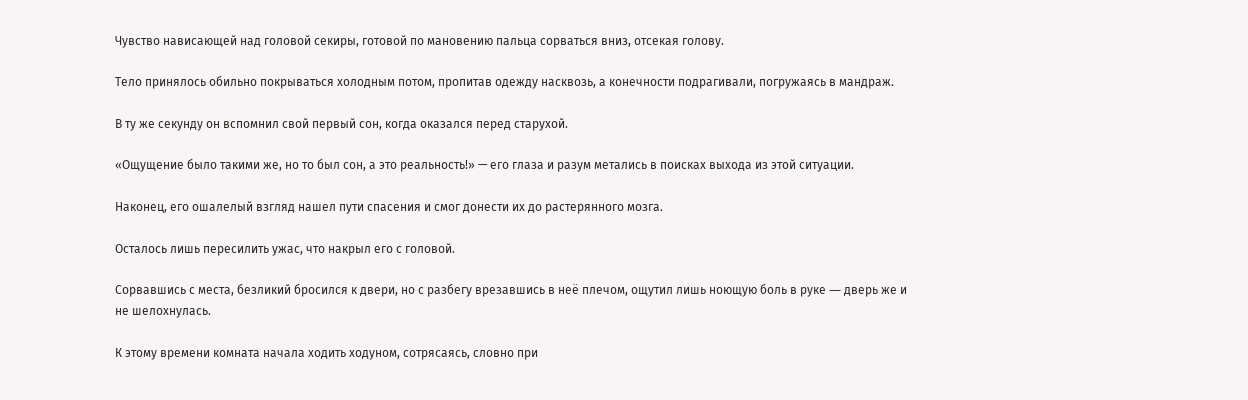Чувство нависающей над головой секиры, готовой по мановению пальца сорваться вниз, отсекая голову.

Тело принялось обильно покрываться холодным потом, пропитав одежду насквозь, а конечности подрагивали, погружаясь в мандраж.

В ту же секунду он вспомнил свой первый сон, когда оказался перед старухой.

«Ощущение было такими же, но то был сон, а это реальность!» — его глаза и разум метались в поисках выхода из этой ситуации.

Наконец, его ошалелый взгляд нашел пути спасения и смог донести их до растерянного мозга.

Осталось лишь пересилить ужас, что накрыл его с головой.

Сорвавшись с места, безликий бросился к двери, но с разбегу врезавшись в неё плечом, ощутил лишь ноющую боль в руке ― дверь же и не шелохнулась.

К этому времени комната начала ходить ходуном, сотрясаясь, словно при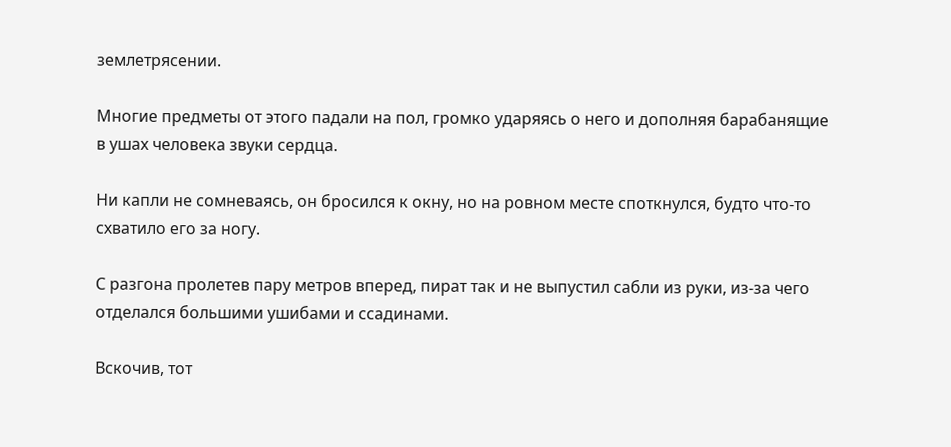землетрясении.

Многие предметы от этого падали на пол, громко ударяясь о него и дополняя барабанящие в ушах человека звуки сердца.

Ни капли не сомневаясь, он бросился к окну, но на ровном месте споткнулся, будто что-то схватило его за ногу.

С разгона пролетев пару метров вперед, пират так и не выпустил сабли из руки, из-за чего отделался большими ушибами и ссадинами.

Вскочив, тот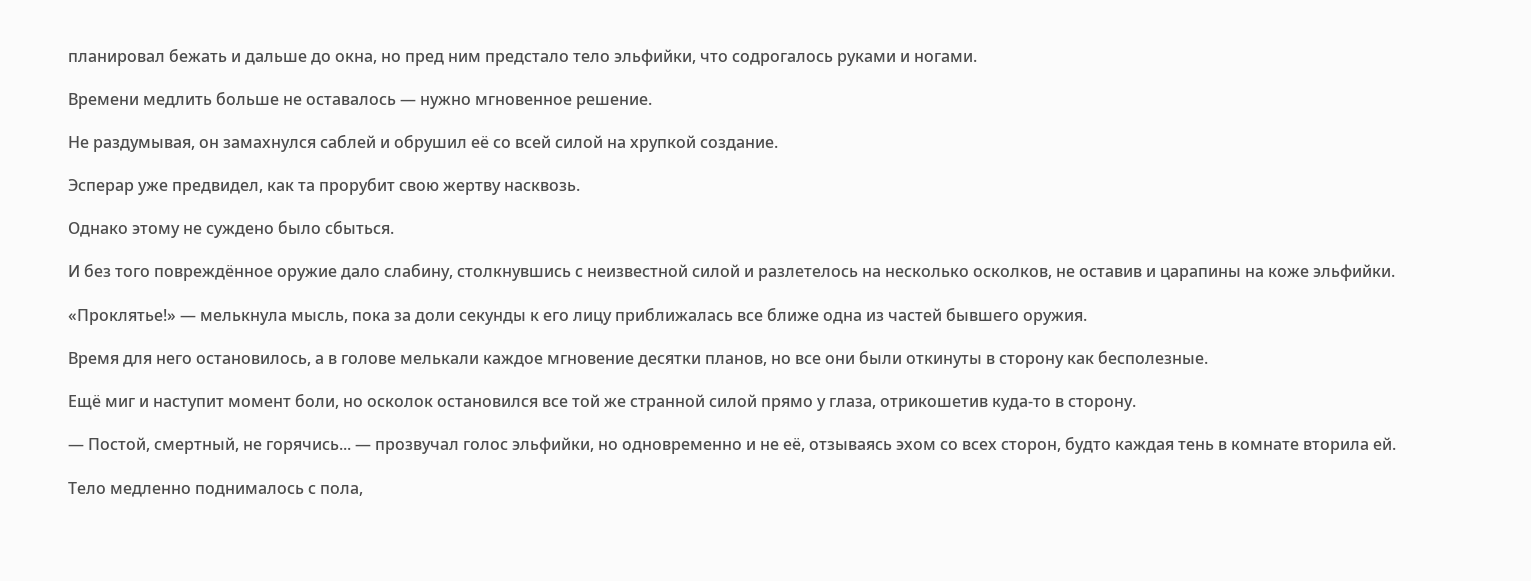планировал бежать и дальше до окна, но пред ним предстало тело эльфийки, что содрогалось руками и ногами.

Времени медлить больше не оставалось ― нужно мгновенное решение.

Не раздумывая, он замахнулся саблей и обрушил её со всей силой на хрупкой создание.

Эсперар уже предвидел, как та прорубит свою жертву насквозь.

Однако этому не суждено было сбыться.

И без того повреждённое оружие дало слабину, столкнувшись с неизвестной силой и разлетелось на несколько осколков, не оставив и царапины на коже эльфийки.

«Проклятье!» — мелькнула мысль, пока за доли секунды к его лицу приближалась все ближе одна из частей бывшего оружия.

Время для него остановилось, а в голове мелькали каждое мгновение десятки планов, но все они были откинуты в сторону как бесполезные.

Ещё миг и наступит момент боли, но осколок остановился все той же странной силой прямо у глаза, отрикошетив куда-то в сторону.

— Постой, смертный, не горячись... — прозвучал голос эльфийки, но одновременно и не её, отзываясь эхом со всех сторон, будто каждая тень в комнате вторила ей.

Тело медленно поднималось с пола,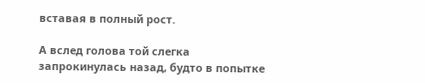вставая в полный рост.

А вслед голова той слегка запрокинулась назад, будто в попытке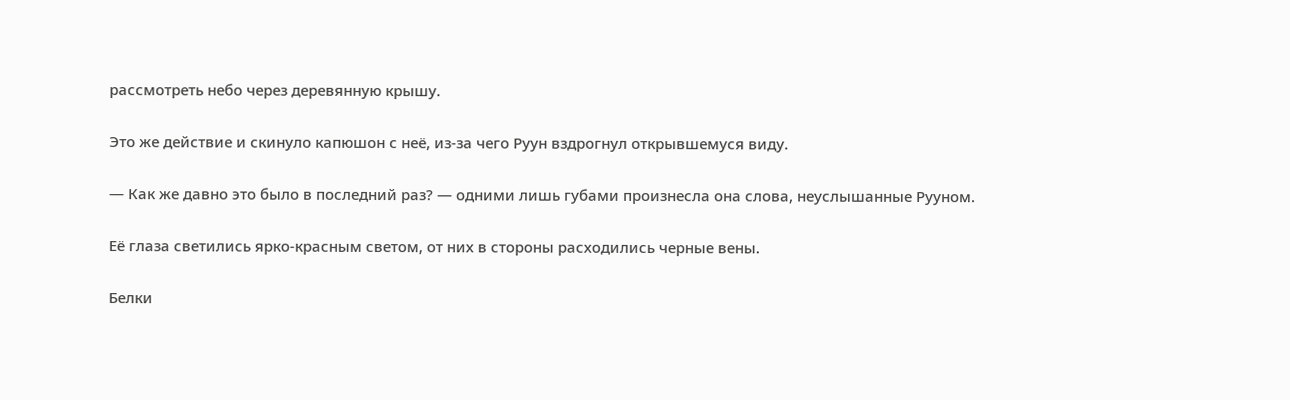рассмотреть небо через деревянную крышу.

Это же действие и скинуло капюшон с неё, из-за чего Руун вздрогнул открывшемуся виду.

— Как же давно это было в последний раз? — одними лишь губами произнесла она слова, неуслышанные Рууном.

Её глаза светились ярко-красным светом, от них в стороны расходились черные вены.

Белки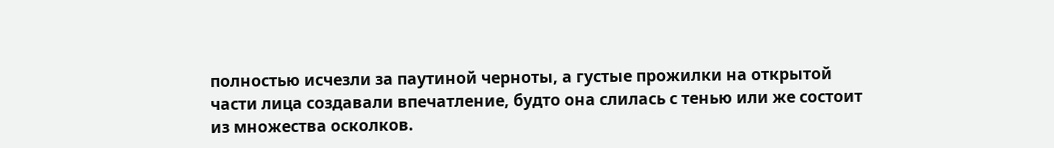полностью исчезли за паутиной черноты, а густые прожилки на открытой части лица создавали впечатление, будто она слилась с тенью или же состоит из множества осколков.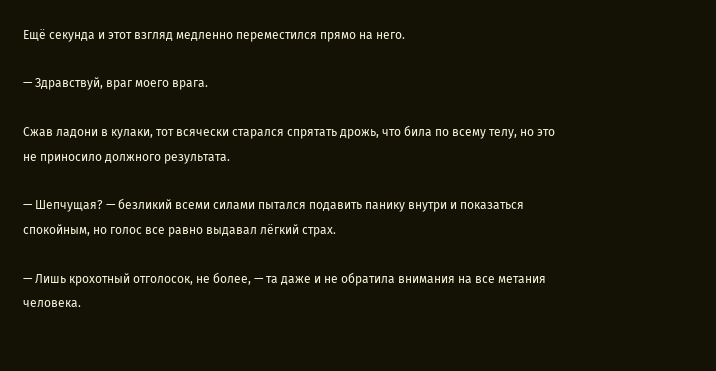Ещё секунда и этот взгляд медленно переместился прямо на него.

— Здравствуй, враг моего врага.

Сжав ладони в кулаки, тот всячески старался спрятать дрожь, что била по всему телу, но это не приносило должного результата.

— Шепчущая? — безликий всеми силами пытался подавить панику внутри и показаться спокойным, но голос все равно выдавал лёгкий страх.

— Лишь крохотный отголосок, не более, — та даже и не обратила внимания на все метания человека.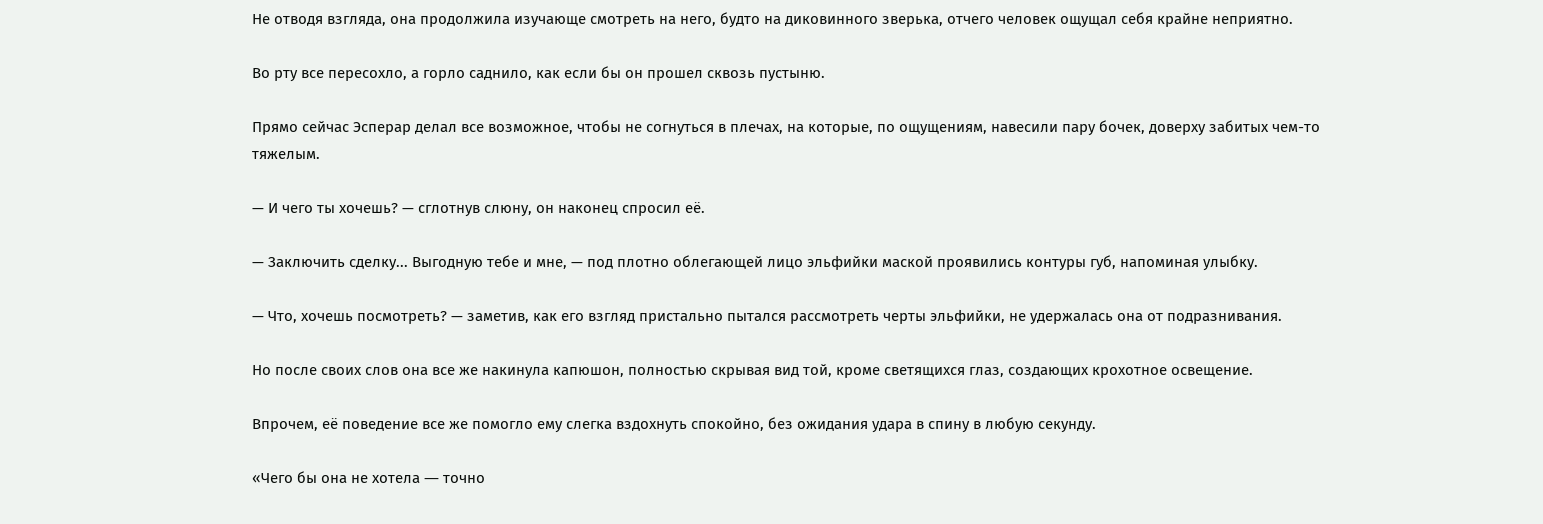Не отводя взгляда, она продолжила изучающе смотреть на него, будто на диковинного зверька, отчего человек ощущал себя крайне неприятно.

Во рту все пересохло, а горло саднило, как если бы он прошел сквозь пустыню.

Прямо сейчас Эсперар делал все возможное, чтобы не согнуться в плечах, на которые, по ощущениям, навесили пару бочек, доверху забитых чем-то тяжелым.

— И чего ты хочешь? — сглотнув слюну, он наконец спросил её.

— Заключить сделку... Выгодную тебе и мне, — под плотно облегающей лицо эльфийки маской проявились контуры губ, напоминая улыбку.

— Что, хочешь посмотреть? — заметив, как его взгляд пристально пытался рассмотреть черты эльфийки, не удержалась она от подразнивания.

Но после своих слов она все же накинула капюшон, полностью скрывая вид той, кроме светящихся глаз, создающих крохотное освещение.

Впрочем, её поведение все же помогло ему слегка вздохнуть спокойно, без ожидания удара в спину в любую секунду.

«Чего бы она не хотела ― точно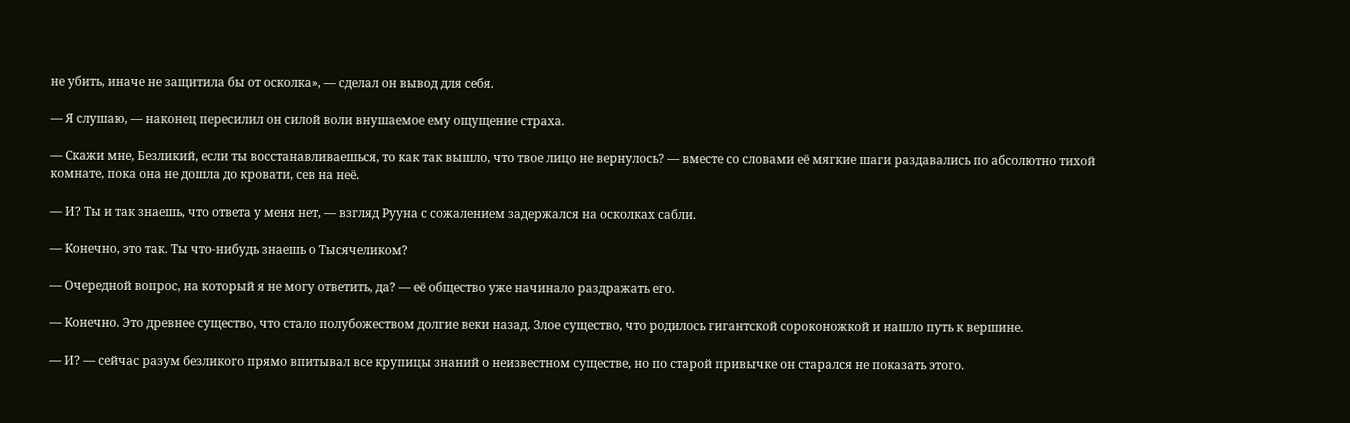не убить, иначе не защитила бы от осколка», — сделал он вывод для себя.

— Я слушаю, — наконец пересилил он силой воли внушаемое ему ощущение страха.

— Скажи мне, Безликий, если ты восстанавливаешься, то как так вышло, что твое лицо не вернулось? — вместе со словами её мягкие шаги раздавались по абсолютно тихой комнате, пока она не дошла до кровати, сев на неё.

— И? Ты и так знаешь, что ответа у меня нет, — взгляд Рууна с сожалением задержался на осколках сабли.

— Конечно, это так. Ты что-нибудь знаешь о Тысячеликом?

— Очередной вопрос, на который я не могу ответить, да? — её общество уже начинало раздражать его.

— Конечно. Это древнее существо, что стало полубожеством долгие веки назад. Злое существо, что родилось гигантской сороконожкой и нашло путь к вершине.

— И? — сейчас разум безликого прямо впитывал все крупицы знаний о неизвестном существе, но по старой привычке он старался не показать этого.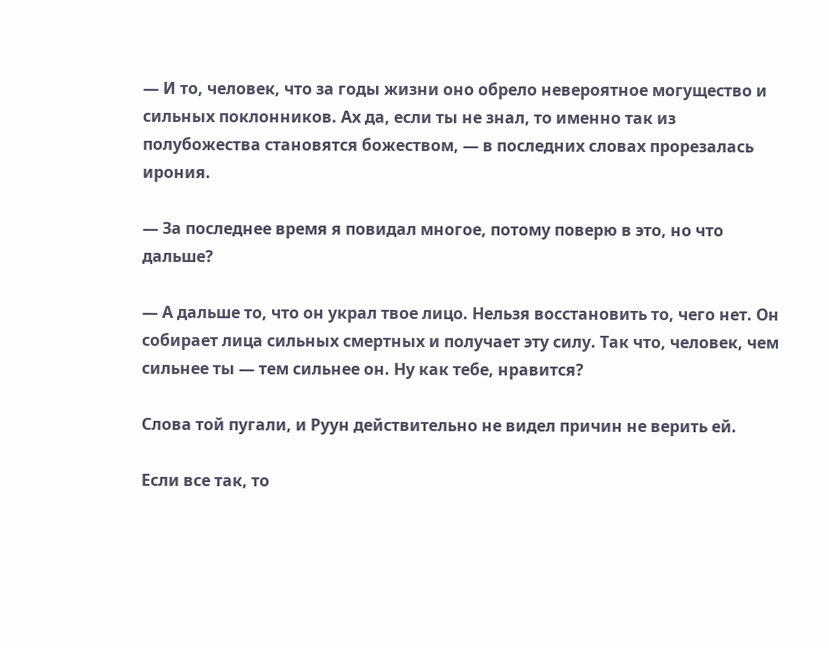— И то, человек, что за годы жизни оно обрело невероятное могущество и сильных поклонников. Ах да, если ты не знал, то именно так из полубожества становятся божеством, — в последних словах прорезалась ирония.

— За последнее время я повидал многое, потому поверю в это, но что дальше?

— А дальше то, что он украл твое лицо. Нельзя восстановить то, чего нет. Он собирает лица сильных смертных и получает эту силу. Так что, человек, чем сильнее ты ― тем сильнее он. Ну как тебе, нравится?

Слова той пугали, и Руун действительно не видел причин не верить ей.

Если все так, то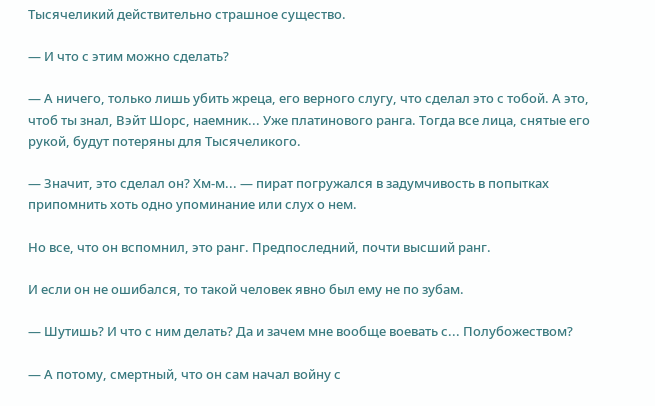Тысячеликий действительно страшное существо.

— И что с этим можно сделать?

— А ничего, только лишь убить жреца, его верного слугу, что сделал это с тобой. А это, чтоб ты знал, Вэйт Шорс, наемник... Уже платинового ранга. Тогда все лица, снятые его рукой, будут потеряны для Тысячеликого.

— Значит, это сделал он? Хм-м... — пират погружался в задумчивость в попытках припомнить хоть одно упоминание или слух о нем.

Но все, что он вспомнил, это ранг. Предпоследний, почти высший ранг.

И если он не ошибался, то такой человек явно был ему не по зубам.

— Шутишь? И что с ним делать? Да и зачем мне вообще воевать с... Полубожеством?

— А потому, смертный, что он сам начал войну с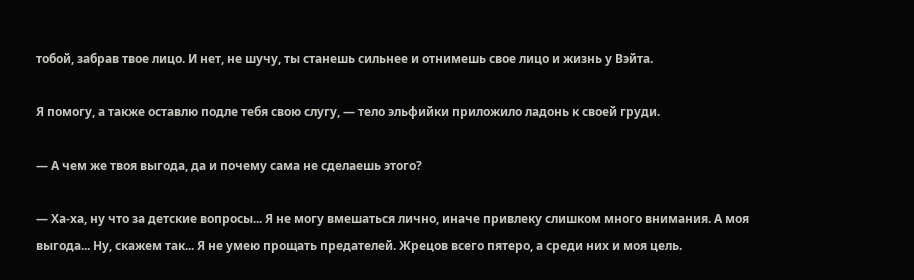тобой, забрав твое лицо. И нет, не шучу, ты станешь сильнее и отнимешь свое лицо и жизнь у Вэйта.

Я помогу, а также оставлю подле тебя свою слугу, — тело эльфийки приложило ладонь к своей груди.

— А чем же твоя выгода, да и почему сама не сделаешь этого?

— Ха-ха, ну что за детские вопросы... Я не могу вмешаться лично, иначе привлеку слишком много внимания. А моя выгода... Ну, скажем так... Я не умею прощать предателей. Жрецов всего пятеро, а среди них и моя цель.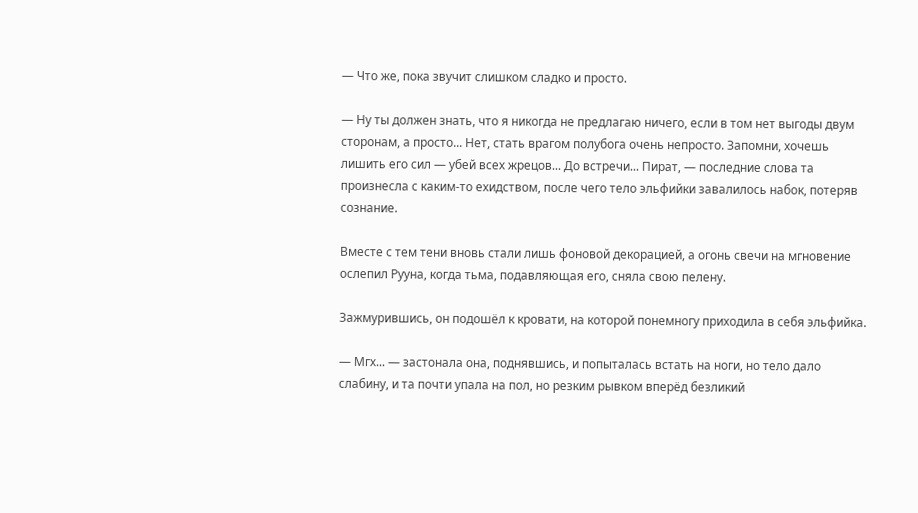— Что же, пока звучит слишком сладко и просто.

— Ну ты должен знать, что я никогда не предлагаю ничего, если в том нет выгоды двум сторонам, а просто... Нет, стать врагом полубога очень непросто. Запомни, хочешь лишить его сил ― убей всех жрецов... До встречи... Пират, — последние слова та произнесла с каким-то ехидством, после чего тело эльфийки завалилось набок, потеряв сознание.

Вместе с тем тени вновь стали лишь фоновой декорацией, а огонь свечи на мгновение ослепил Рууна, когда тьма, подавляющая его, сняла свою пелену.

Зажмурившись, он подошёл к кровати, на которой понемногу приходила в себя эльфийка.

— Мгх... — застонала она, поднявшись, и попыталась встать на ноги, но тело дало слабину, и та почти упала на пол, но резким рывком вперёд безликий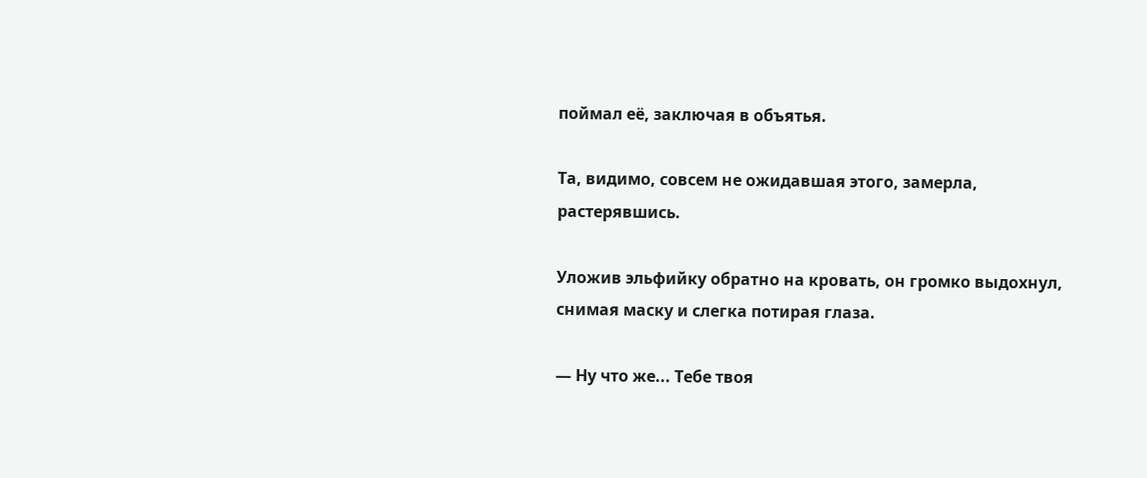поймал её, заключая в объятья.

Та, видимо, совсем не ожидавшая этого, замерла, растерявшись.

Уложив эльфийку обратно на кровать, он громко выдохнул, снимая маску и слегка потирая глаза.

— Ну что же... Тебе твоя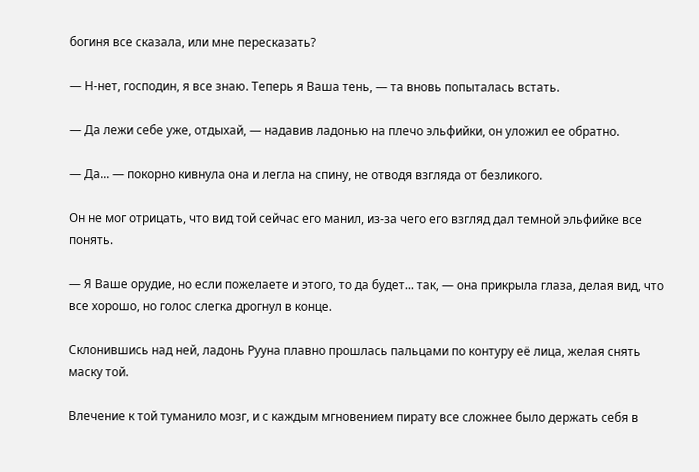богиня все сказала, или мне пересказать?

— Н-нет, господин, я все знаю. Теперь я Ваша тень, — та вновь попыталась встать.

— Да лежи себе уже, отдыхай, — надавив ладонью на плечо эльфийки, он уложил ее обратно.

— Да... — покорно кивнула она и легла на спину, не отводя взгляда от безликого.

Он не мог отрицать, что вид той сейчас его манил, из-за чего его взгляд дал темной эльфийке все понять.

— Я Ваше орудие, но если пожелаете и этого, то да будет... так, — она прикрыла глаза, делая вид, что все хорошо, но голос слегка дрогнул в конце.

Склонившись над ней, ладонь Рууна плавно прошлась пальцами по контуру её лица, желая снять маску той.

Влечение к той туманило мозг, и с каждым мгновением пирату все сложнее было держать себя в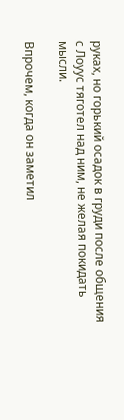руках, но горький осадок в груди после общения с Лоуус тяготел над ним, не желая покидать мысли.

Впрочем, когда он заметил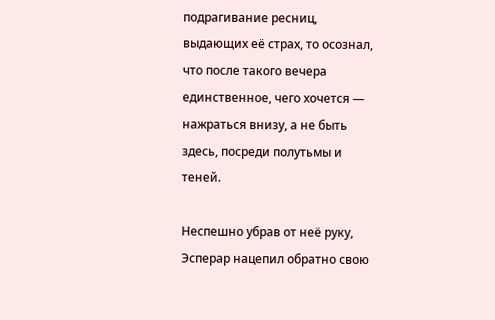подрагивание ресниц, выдающих её страх, то осознал, что после такого вечера единственное, чего хочется ― нажраться внизу, а не быть здесь, посреди полутьмы и теней.

Неспешно убрав от неё руку, Эсперар нацепил обратно свою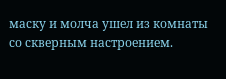маску и молча ушел из комнаты со скверным настроением.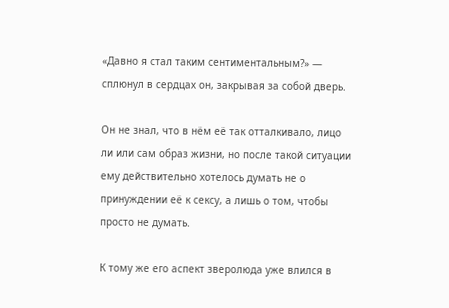«Давно я стал таким сентиментальным?» — сплюнул в сердцах он, закрывая за собой дверь.

Он не знал, что в нём её так отталкивало, лицо ли или сам образ жизни, но после такой ситуации ему действительно хотелось думать не о принуждении её к сексу, а лишь о том, чтобы просто не думать.

К тому же его аспект зверолюда уже влился в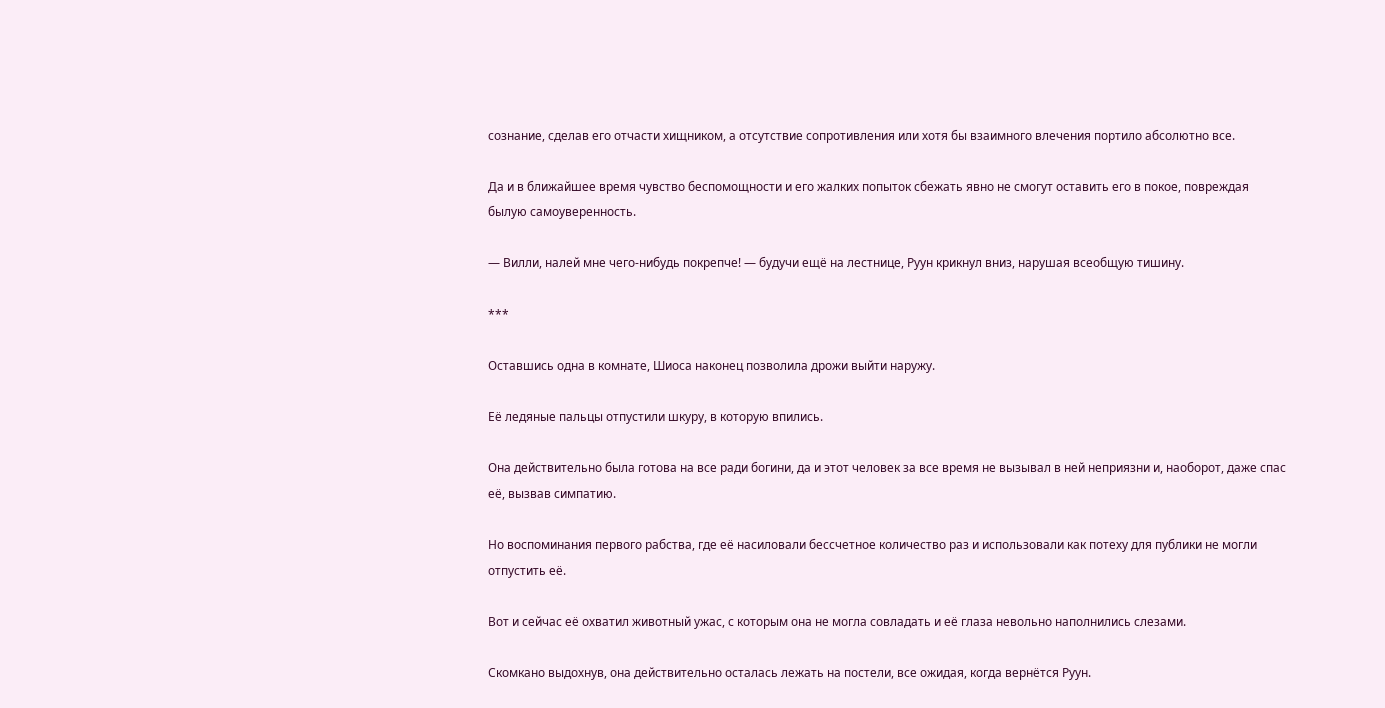сознание, сделав его отчасти хищником, а отсутствие сопротивления или хотя бы взаимного влечения портило абсолютно все.

Да и в ближайшее время чувство беспомощности и его жалких попыток сбежать явно не смогут оставить его в покое, повреждая былую самоуверенность.

— Вилли, налей мне чего-нибудь покрепче! — будучи ещё на лестнице, Руун крикнул вниз, нарушая всеобщую тишину.

***

Оставшись одна в комнате, Шиоса наконец позволила дрожи выйти наружу.

Её ледяные пальцы отпустили шкуру, в которую впились.

Она действительно была готова на все ради богини, да и этот человек за все время не вызывал в ней неприязни и, наоборот, даже спас её, вызвав симпатию.

Но воспоминания первого рабства, где её насиловали бессчетное количество раз и использовали как потеху для публики не могли отпустить её.

Вот и сейчас её охватил животный ужас, с которым она не могла совладать и её глаза невольно наполнились слезами.

Скомкано выдохнув, она действительно осталась лежать на постели, все ожидая, когда вернётся Руун.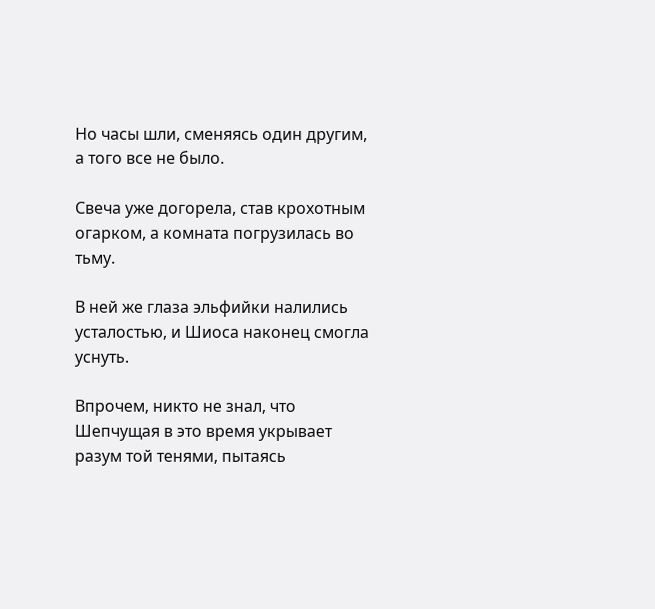Но часы шли, сменяясь один другим, а того все не было.

Свеча уже догорела, став крохотным огарком, а комната погрузилась во тьму.

В ней же глаза эльфийки налились усталостью, и Шиоса наконец смогла уснуть.

Впрочем, никто не знал, что Шепчущая в это время укрывает разум той тенями, пытаясь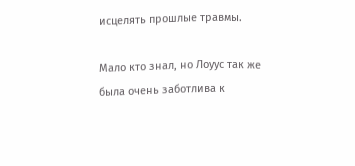исцелять прошлые травмы.

Мало кто знал, но Лоуус так же была очень заботлива к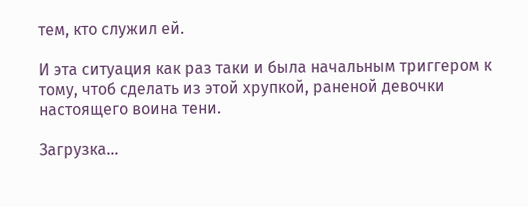тем, кто служил ей.

И эта ситуация как раз таки и была начальным триггером к тому, чтоб сделать из этой хрупкой, раненой девочки настоящего воина тени.

Загрузка...